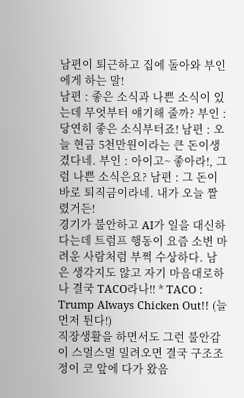남편이 퇴근하고 집에 돌아와 부인에게 하는 말!
남편 : 좋은 소식과 나쁜 소식이 있는데 무엇부터 얘기해 줄까? 부인 : 당연히 좋은 소식부터죠! 남편 : 오늘 현금 5천만원이라는 큰 돈이생겼다네. 부인 : 아이고~ 좋아라!, 그럼 나쁜 소식은요? 남편 : 그 돈이 바로 퇴직금이라네. 내가 오늘 짤렸거든!
경기가 불안하고 AI가 일을 대신하다는데 트럼프 행동이 요즘 소변 마려운 사람처럼 부쩍 수상하다. 남은 생각지도 않고 자기 마음대로하나 결국 TACO라나!! * TACO : Trump Always Chicken Out!! (늘 먼저 튄다!)
직장생활을 하면서도 그런 불안감이 스멀스멀 밀려오면 결국 구조조정이 코 앞에 다가 왔음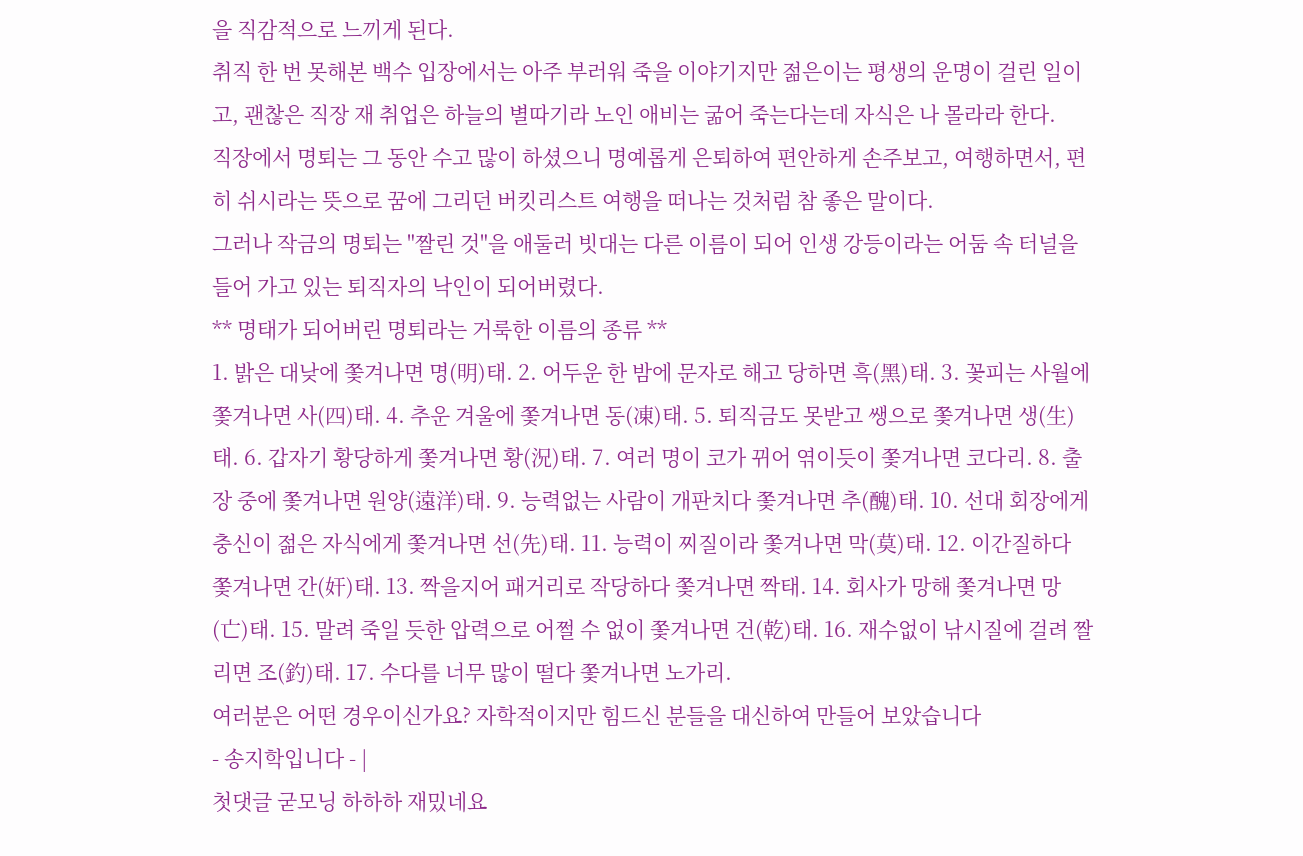을 직감적으로 느끼게 된다.
취직 한 번 못해본 백수 입장에서는 아주 부러워 죽을 이야기지만 젊은이는 평생의 운명이 걸린 일이고, 괜찮은 직장 재 취업은 하늘의 별따기라 노인 애비는 굶어 죽는다는데 자식은 나 몰라라 한다.
직장에서 명퇴는 그 동안 수고 많이 하셨으니 명예롭게 은퇴하여 편안하게 손주보고, 여행하면서, 편히 쉬시라는 뜻으로 꿈에 그리던 버킷리스트 여행을 떠나는 것처럼 참 좋은 말이다.
그러나 작금의 명퇴는 "짤린 것"을 애둘러 빗대는 다른 이름이 되어 인생 강등이라는 어둠 속 터널을 들어 가고 있는 퇴직자의 낙인이 되어버렸다.
** 명태가 되어버린 명퇴라는 거룩한 이름의 종류 **
1. 밝은 대낮에 쫓겨나면 명(明)태. 2. 어두운 한 밤에 문자로 해고 당하면 흑(黑)태. 3. 꽃피는 사월에 쫓겨나면 사(四)태. 4. 추운 겨울에 쫓겨나면 동(凍)태. 5. 퇴직금도 못받고 쌩으로 쫓겨나면 생(生)태. 6. 갑자기 황당하게 쫓겨나면 황(況)태. 7. 여러 명이 코가 뀌어 엮이듯이 쫓겨나면 코다리. 8. 출장 중에 쫓겨나면 원양(遠洋)태. 9. 능력없는 사람이 개판치다 쫓겨나면 추(醜)태. 10. 선대 회장에게 충신이 젊은 자식에게 쫓겨나면 선(先)태. 11. 능력이 찌질이라 쫓겨나면 막(莫)태. 12. 이간질하다 쫓겨나면 간(奸)태. 13. 짝을지어 패거리로 작당하다 쫓겨나면 짝태. 14. 회사가 망해 쫓겨나면 망(亡)태. 15. 말려 죽일 듯한 압력으로 어쩔 수 없이 쫓겨나면 건(乾)태. 16. 재수없이 낚시질에 걸려 짤리면 조(釣)태. 17. 수다를 너무 많이 떨다 쫓겨나면 노가리.
여러분은 어떤 경우이신가요? 자학적이지만 힘드신 분들을 대신하여 만들어 보았습니다
- 송지학입니다 - |
첫댓글 굳모닝 하하하 재밌네요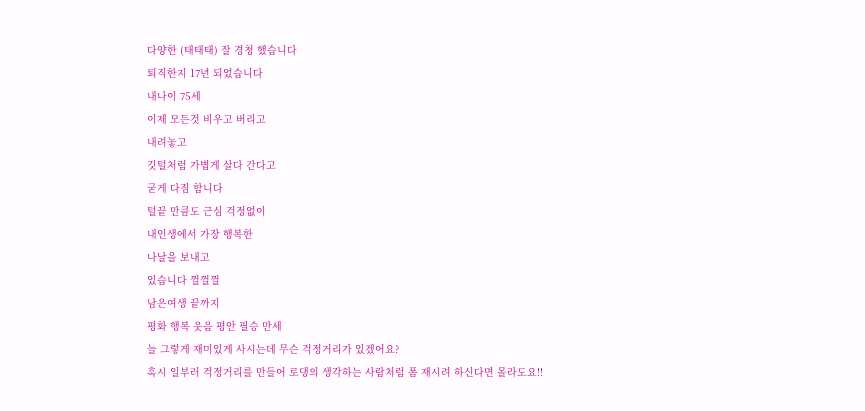다양한 (태태태) 잘 경청 했습니다
퇴직한지 17년 되었습니다
내나이 75세
이제 모든것 비우고 버리고
내려놓고
깃털처럼 가볍게 살다 간다고
굳게 다짐 함니다
털끝 만큼도 근심 걱정없이
내인생에서 가장 행복한
나날을 보내고
있습니다 껄껄껄
남은여생 끝까지
평화 행복 웃음 평안 필승 만세
늘 그렇게 재미있게 사시는데 무슨 걱정거리가 있겠어요?
혹시 일부러 걱정거리를 만들어 로댕의 생각하는 사람처럼 폼 재시려 하신다면 몰라도요!!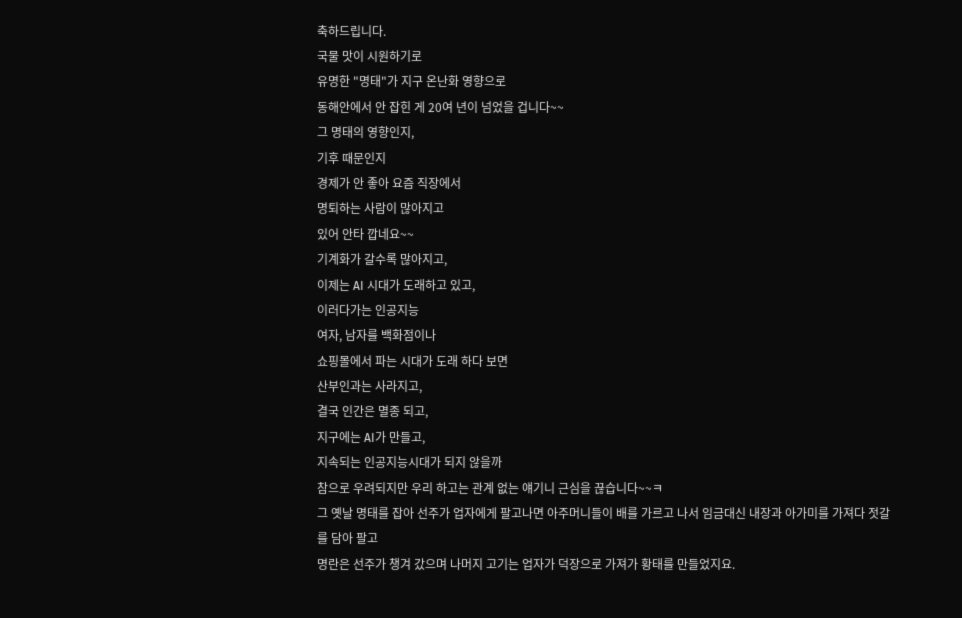축하드립니다.
국물 맛이 시원하기로
유명한 "명태"가 지구 온난화 영향으로
동해안에서 안 잡힌 게 20여 년이 넘었을 겁니다~~
그 명태의 영향인지,
기후 때문인지
경제가 안 좋아 요즘 직장에서
명퇴하는 사람이 많아지고
있어 안타 깝네요~~
기계화가 갈수록 많아지고,
이제는 AI 시대가 도래하고 있고,
이러다가는 인공지능
여자, 남자를 백화점이나
쇼핑몰에서 파는 시대가 도래 하다 보면
산부인과는 사라지고,
결국 인간은 멸종 되고,
지구에는 AI가 만들고,
지속되는 인공지능시대가 되지 않을까
참으로 우려되지만 우리 하고는 관계 없는 얘기니 근심을 끊습니다~~ㅋ
그 옛날 명태를 잡아 선주가 업자에게 팔고나면 아주머니들이 배를 가르고 나서 임금대신 내장과 아가미를 가져다 젓갈를 담아 팔고
명란은 선주가 챙겨 갔으며 나머지 고기는 업자가 덕장으로 가져가 황태를 만들었지요.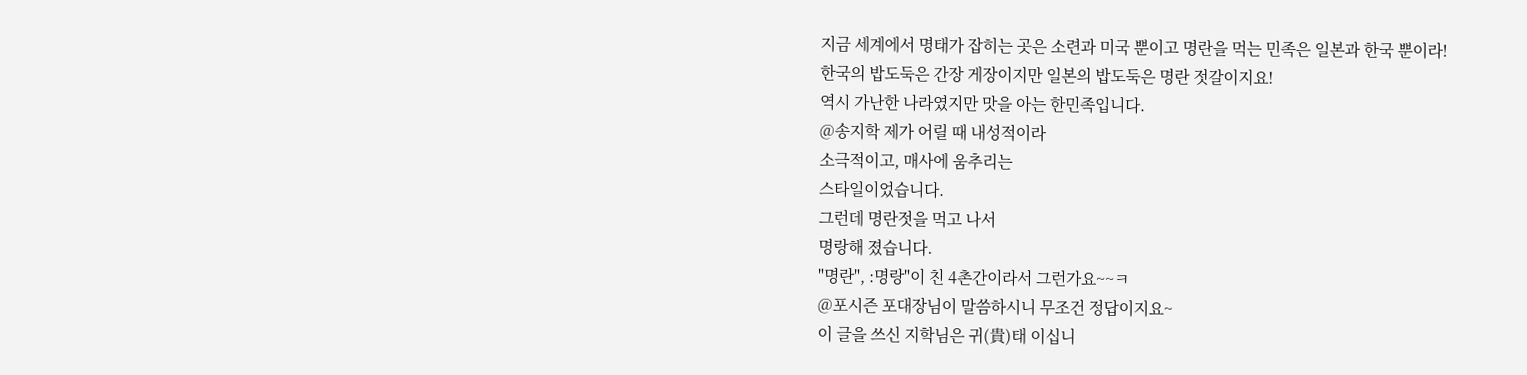지금 세계에서 명태가 잡히는 곳은 소련과 미국 뿐이고 명란을 먹는 민족은 일본과 한국 뿐이라!
한국의 밥도둑은 간장 게장이지만 일본의 밥도둑은 명란 젓갈이지요!
역시 가난한 나라였지만 맛을 아는 한민족입니다.
@송지학 제가 어릴 때 내성적이라
소극적이고, 매사에 움추리는
스타일이었습니다.
그런데 명란젓을 먹고 나서
명랑해 졌습니다.
"명란", :명랑"이 친 4촌간이라서 그런가요~~ㅋ
@포시즌 포대장님이 말씀하시니 무조건 정답이지요~
이 글을 쓰신 지학님은 귀(貴)태 이십니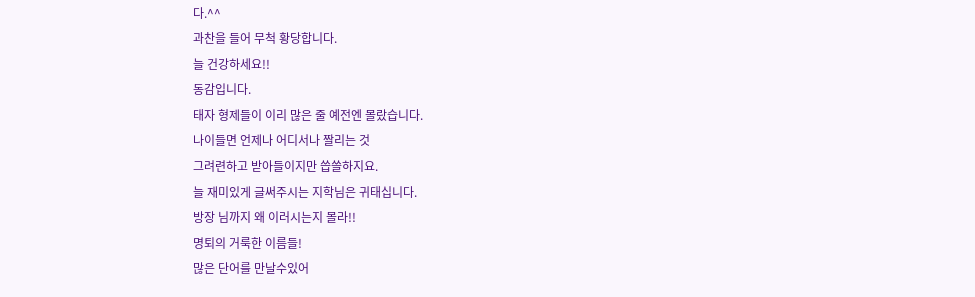다.^^
과찬을 들어 무척 황당합니다.
늘 건강하세요!!
동감입니다.
태자 형제들이 이리 많은 줄 예전엔 몰랐습니다.
나이들면 언제나 어디서나 짤리는 것
그려련하고 받아들이지만 씁쓸하지요.
늘 재미있게 글써주시는 지학님은 귀태십니다.
방장 님까지 왜 이러시는지 몰라!!
명퇴의 거룩한 이름들!
많은 단어를 만날수있어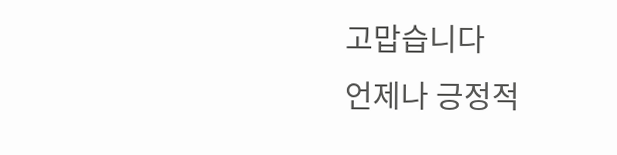고맙습니다
언제나 긍정적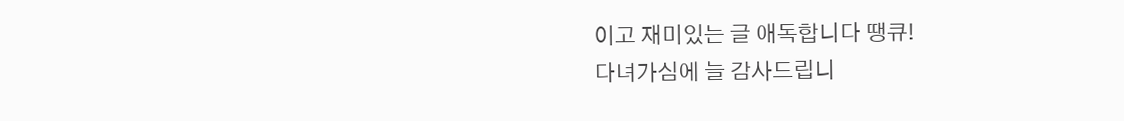이고 재미있는 글 애독합니다 땡큐!
다녀가심에 늘 감사드립니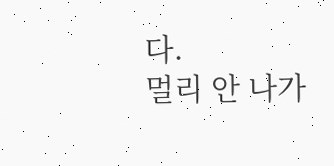다.
멀리 안 나가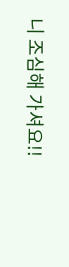니 조심해 가셔요!!